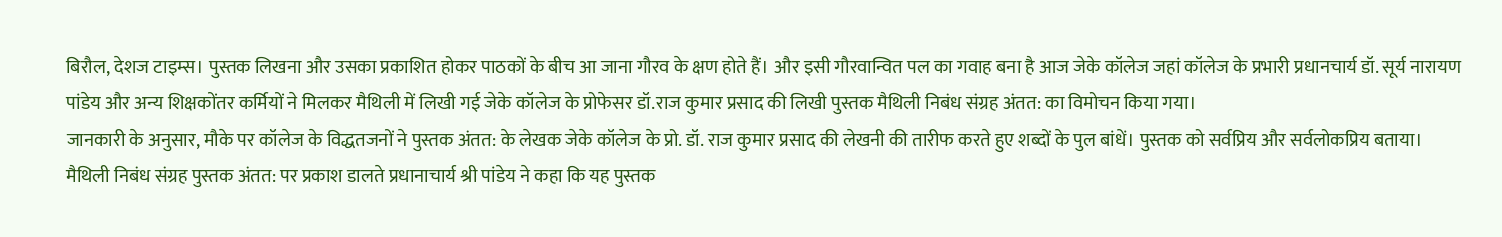बिरौल, देशज टाइम्स। पुस्तक लिखना और उसका प्रकाशित होकर पाठकों के बीच आ जाना गौरव के क्षण होते हैं। और इसी गौरवान्वित पल का गवाह बना है आज जेके कॉलेज जहां कॉलेज के प्रभारी प्रधानचार्य डॉ. सूर्य नारायण पांडेय और अन्य शिक्षकोंतर कर्मियों ने मिलकर मैथिली में लिखी गई जेके कॉलेज के प्रोफेसर डॉ.राज कुमार प्रसाद की लिखी पुस्तक मैथिली निबंध संग्रह अंतत: का विमोचन किया गया।
जानकारी के अनुसार, मौके पर कॉलेज के विद्धतजनों ने पुस्तक अंतत: के लेखक जेके कॉलेज के प्रो. डॉ. राज कुमार प्रसाद की लेखनी की तारीफ करते हुए शब्दों के पुल बांधें। पुस्तक को सर्वप्रिय और सर्वलोकप्रिय बताया।
मैथिली निबंध संग्रह पुस्तक अंतत: पर प्रकाश डालते प्रधानाचार्य श्री पांडेय ने कहा कि यह पुस्तक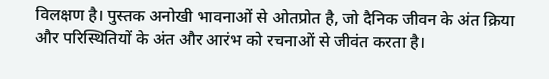विलक्षण है। पुस्तक अनोखी भावनाओं से ओतप्रोत है, जो दैनिक जीवन के अंत क्रिया और परिस्थितियों के अंत और आरंभ को रचनाओं से जीवंत करता है।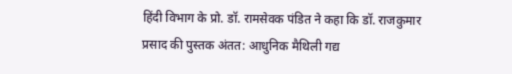हिंदी विभाग के प्रो. डॉ. रामसेवक पंडित ने कहा कि डॉ. राजकुमार प्रसाद की पुस्तक अंतत: आधुनिक मैथिली गद्य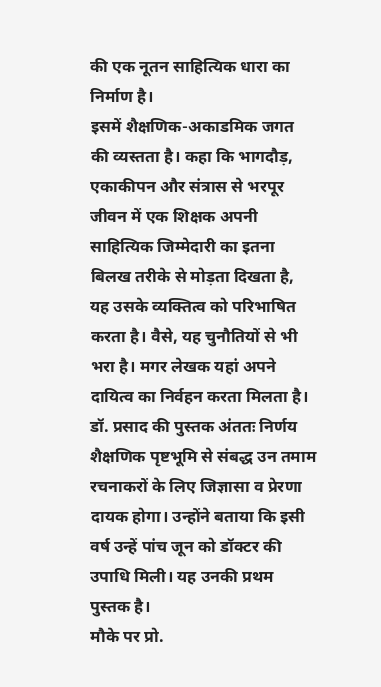की एक नूतन साहित्यिक धारा का निर्माण है।
इसमें शैक्षणिक-अकाडमिक जगत की व्यस्तता है। कहा कि भागदौड़, एकाकीपन और संत्रास से भरपूर जीवन में एक शिक्षक अपनी साहित्यिक जिम्मेदारी का इतना बिलख तरीके से मोड़ता दिखता है, यह उसके व्यक्तित्व को परिभाषित करता है। वैसे, यह चुनौतियों से भी भरा है। मगर लेखक यहां अपने दायित्व का निर्वहन करता मिलता है।
डॉ. प्रसाद की पुस्तक अंततः निर्णय शैक्षणिक पृष्टभूमि से संबद्ध उन तमाम रचनाकरों के लिए जिज्ञासा व प्रेरणा दायक होगा। उन्होंने बताया कि इसी वर्ष उन्हें पांच जून को डॉक्टर की उपाधि मिली। यह उनकी प्रथम पुस्तक है।
मौके पर प्रो.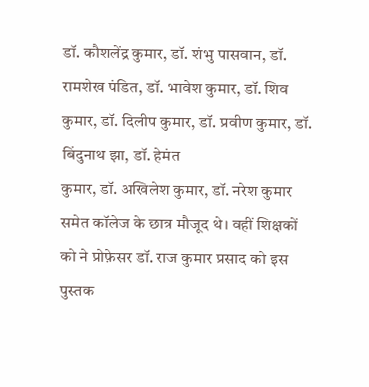डॉ. कौशलेंद्र कुमार, डॉ. शंभु पासवान, डॉ. रामशेख पंडित, डॉ. भावेश कुमार, डॉ. शिव कुमार, डॉ. दिलीप कुमार, डॉ. प्रवीण कुमार, डॉ. बिंदुनाथ झा, डॉ. हेमंत
कुमार, डॉ. अखिलेश कुमार, डॉ. नरेश कुमार समेत कॉलेज के छात्र मौजूद थे। वहीं शिक्षकों को ने प्रोफ़ेसर डॉ. राज कुमार प्रसाद को इस पुस्तक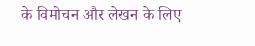के विमोचन और लेखन के लिए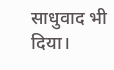साधुवाद भी दिया।